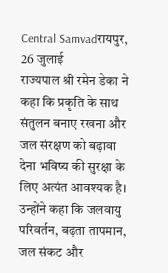Central Samvadरायपुर, 26 जुलाई
राज्यपाल श्री रमेन डेका ने कहा कि प्रकृति के साथ संतुलन बनाए रखना और जल संरक्षण को बढ़ावा देना भविष्य की सुरक्षा के लिए अत्यंत आवश्यक है। उन्होंने कहा कि जलवायु परिवर्तन, बढ़ता तापमान, जल संकट और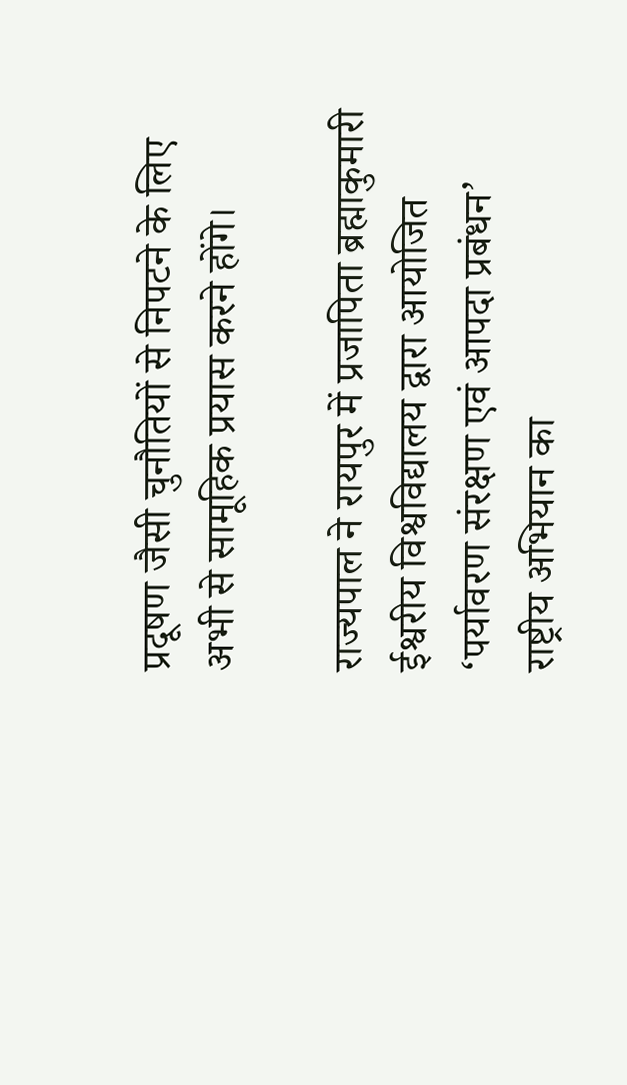प्रदूषण जैसी चुनौतियों से निपटने के लिए अभी से सामूहिक प्रयास करने होंगे।

राज्यपाल ने रायपुर में प्रजापिता ब्रह्माकुमारी ईश्वरीय विश्वविद्यालय द्वारा आयोजित ‘पर्यावरण संरक्षण एवं आपदा प्रबंधन’ राष्ट्रीय अभियान का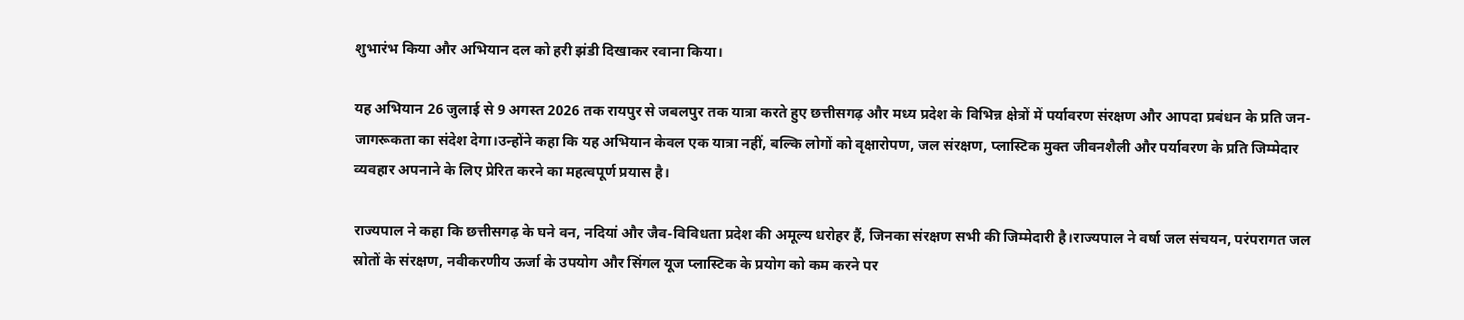शुभारंभ किया और अभियान दल को हरी झंडी दिखाकर रवाना किया।

यह अभियान 26 जुलाई से 9 अगस्त 2026 तक रायपुर से जबलपुर तक यात्रा करते हुए छत्तीसगढ़ और मध्य प्रदेश के विभिन्न क्षेत्रों में पर्यावरण संरक्षण और आपदा प्रबंधन के प्रति जन-जागरूकता का संदेश देगा।उन्होंने कहा कि यह अभियान केवल एक यात्रा नहीं, बल्कि लोगों को वृक्षारोपण, जल संरक्षण, प्लास्टिक मुक्त जीवनशैली और पर्यावरण के प्रति जिम्मेदार व्यवहार अपनाने के लिए प्रेरित करने का महत्वपूर्ण प्रयास है।

राज्यपाल ने कहा कि छत्तीसगढ़ के घने वन, नदियां और जैव-विविधता प्रदेश की अमूल्य धरोहर हैं, जिनका संरक्षण सभी की जिम्मेदारी है।राज्यपाल ने वर्षा जल संचयन, परंपरागत जल स्रोतों के संरक्षण, नवीकरणीय ऊर्जा के उपयोग और सिंगल यूज प्लास्टिक के प्रयोग को कम करने पर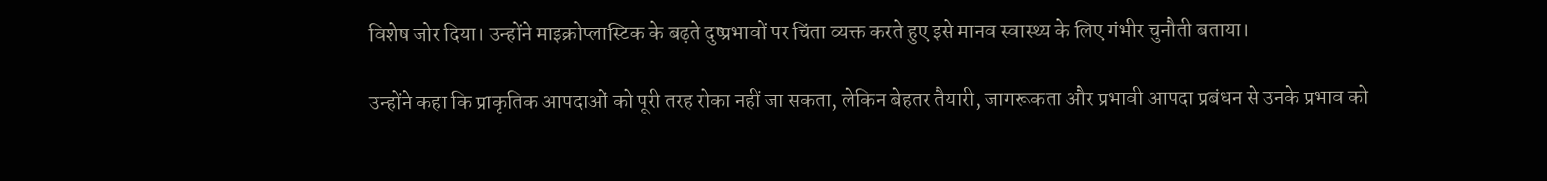विशेष जोर दिया। उन्होंने माइक्रोप्लास्टिक के बढ़ते दुष्प्रभावों पर चिंता व्यक्त करते हुए इसे मानव स्वास्थ्य के लिए गंभीर चुनौती बताया।

उन्होंने कहा कि प्राकृतिक आपदाओं को पूरी तरह रोका नहीं जा सकता, लेकिन बेहतर तैयारी, जागरूकता और प्रभावी आपदा प्रबंधन से उनके प्रभाव को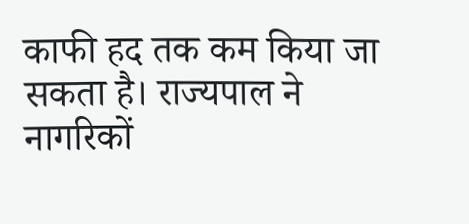काफी हद तक कम किया जा सकता है। राज्यपाल ने नागरिकों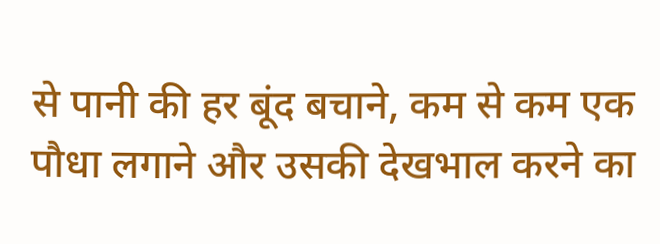से पानी की हर बूंद बचाने, कम से कम एक पौधा लगाने और उसकी देखभाल करने का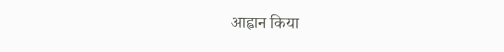आह्वान किया